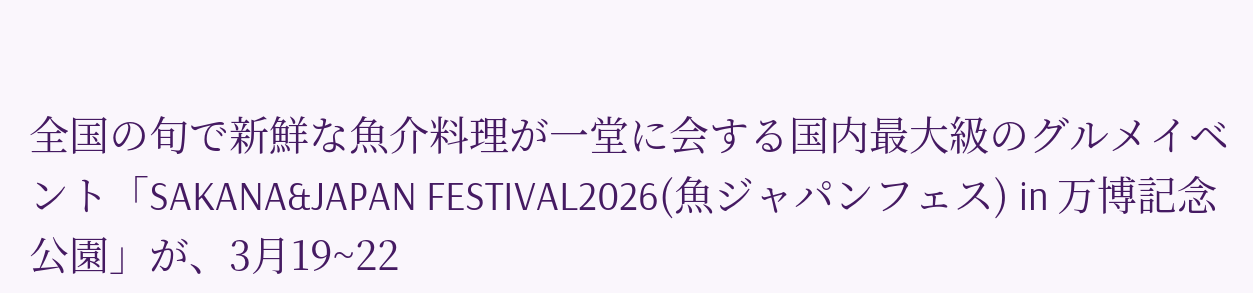全国の旬で新鮮な魚介料理が一堂に会する国内最大級のグルメイベント「SAKANA&JAPAN FESTIVAL2026(魚ジャパンフェス) in 万博記念公園」が、3月19~22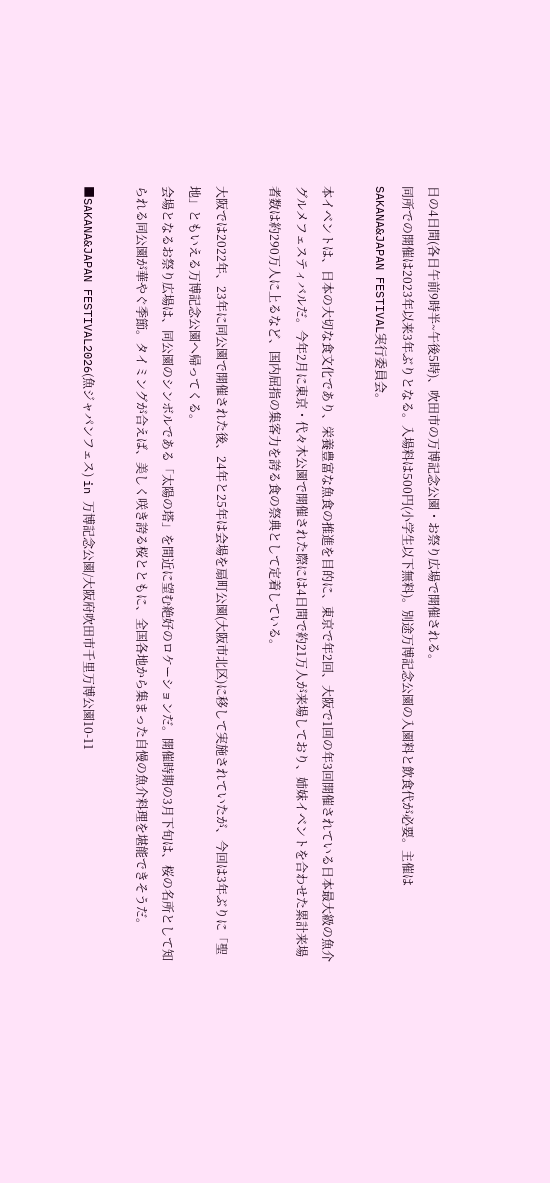日の4日間(各日午前9時半~午後5時)、吹田市の万博記念公園・お祭り広場で開催される。
同所での開催は2023年以来3年ぶりとなる。入場料は500円(小学生以下無料)。別途万博記念公園の入園料と飲食代が必要。主催はSAKANA&JAPAN FESTIVAL実行委員会。

本イベントは、日本の大切な食文化であり、栄養豊富な魚食の推進を目的に、東京で年2回、大阪で1回の年3回開催されている日本最大級の魚介グルメフェスティバルだ。今年2月に東京・代々木公園で開催された際には4日間で約21万人が来場しており、姉妹イベントを合わせた累計来場者数は約290万人に上るなど、国内屈指の集客力を誇る食の祭典として定着している。

大阪では2022年、23年に同公園で開催された後、24年と25年は会場を扇町公園(大阪市北区)に移して実施されていたが、今回は3年ぶりに「聖地」ともいえる万博記念公園へ帰ってくる。
会場となるお祭り広場は、同公園のシンボルである「太陽の塔」を間近に望む絶好のロケーションだ。開催時期の3月下旬は、桜の名所として知られる同公園が華やぐ季節。タイミングが合えば、美しく咲き誇る桜とともに、全国各地から集まった自慢の魚介料理を堪能できそうだ。

■SAKANA&JAPAN FESTIVAL2026(魚ジャパンフェス) in 万博記念公園/大阪府吹田市千里万博公園10-11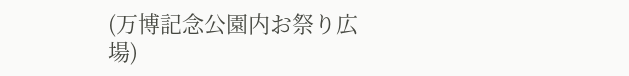(万博記念公園内お祭り広場)